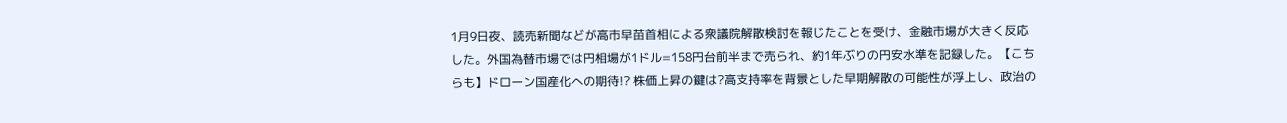1月9日夜、読売新聞などが高市早苗首相による衆議院解散検討を報じたことを受け、金融市場が大きく反応した。外国為替市場では円相場が1ドル=158円台前半まで売られ、約1年ぶりの円安水準を記録した。【こちらも】ドローン国産化への期待!? 株価上昇の鍵は?高支持率を背景とした早期解散の可能性が浮上し、政治の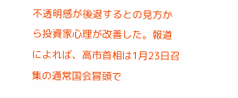不透明感が後退するとの見方から投資家心理が改善した。報道によれば、高市首相は1月23日召集の通常国会冒頭で